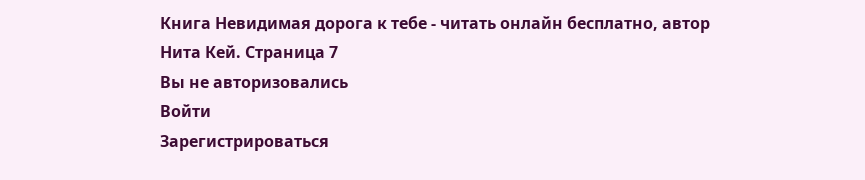Книга Невидимая дорога к тебе - читать онлайн бесплатно, автор Нита Кей. Cтраница 7
Вы не авторизовались
Войти
Зарегистрироваться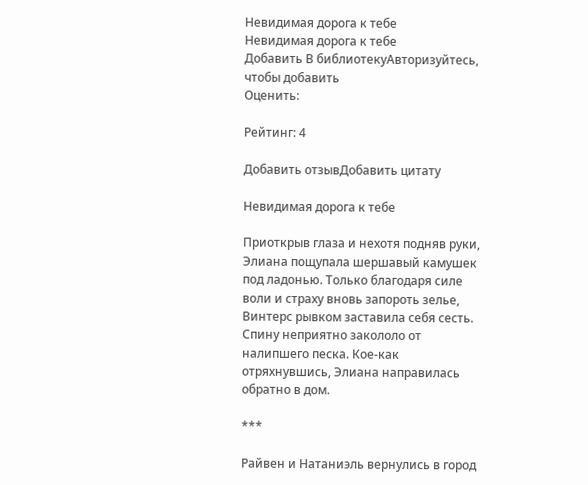Невидимая дорога к тебе
Невидимая дорога к тебе
Добавить В библиотекуАвторизуйтесь, чтобы добавить
Оценить:

Рейтинг: 4

Добавить отзывДобавить цитату

Невидимая дорога к тебе

Приоткрыв глаза и нехотя подняв руки, Элиана пощупала шершавый камушек под ладонью. Только благодаря силе воли и страху вновь запороть зелье, Винтерс рывком заставила себя сесть. Спину неприятно закололо от налипшего песка. Кое-как отряхнувшись, Элиана направилась обратно в дом.

***

Райвен и Натаниэль вернулись в город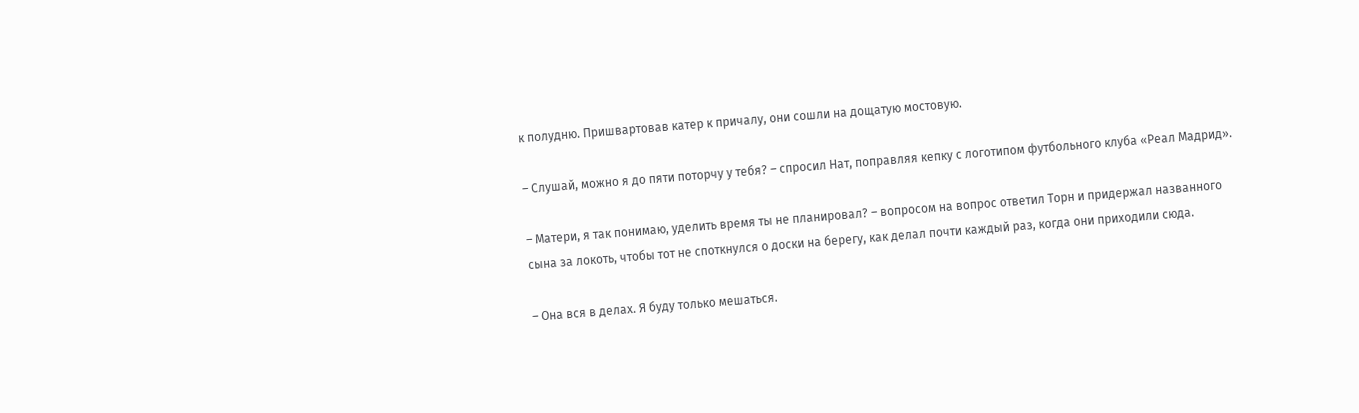к полудню. Пришвартовав катер к причалу, они сошли на дощатую мостовую.

– Слушай, можно я до пяти поторчу у тебя? – спросил Нат, поправляя кепку с логотипом футбольного клуба «Реал Мадрид».

– Матери, я так понимаю, уделить время ты не планировал? – вопросом на вопрос ответил Торн и придержал названного сына за локоть, чтобы тот не споткнулся о доски на берегу, как делал почти каждый раз, когда они приходили сюда.

– Она вся в делах. Я буду только мешаться.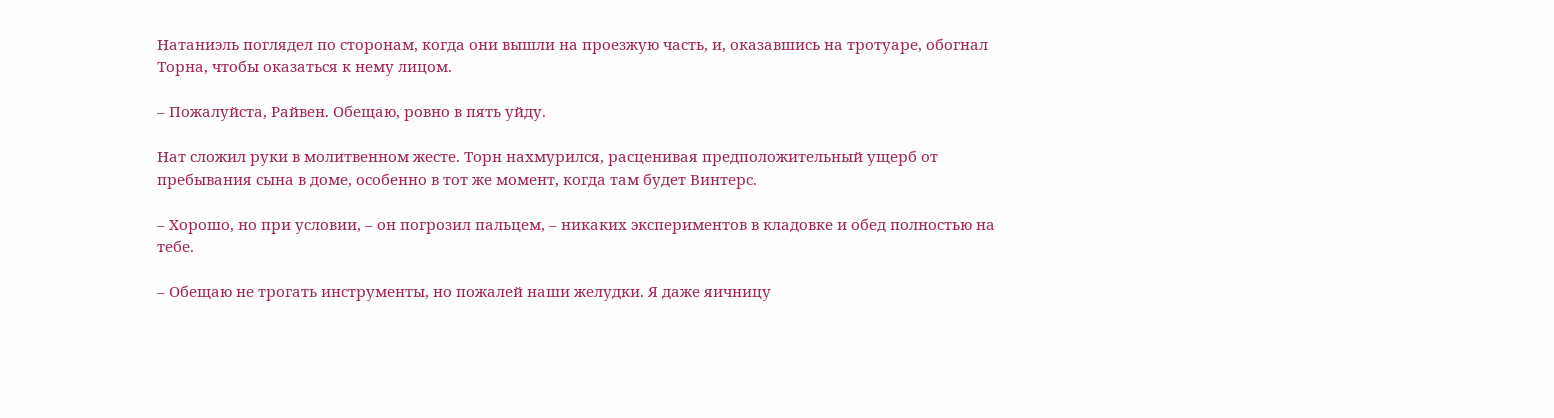Натаниэль поглядел по сторонам, когда они вышли на проезжую часть, и, оказавшись на тротуаре, обогнал Торна, чтобы оказаться к нему лицом.

– Пожалуйста, Райвен. Обещаю, ровно в пять уйду.

Нат сложил руки в молитвенном жесте. Торн нахмурился, расценивая предположительный ущерб от пребывания сына в доме, особенно в тот же момент, когда там будет Винтерс.

– Хорошо, но при условии, – он погрозил пальцем, – никаких экспериментов в кладовке и обед полностью на тебе.

– Обещаю не трогать инструменты, но пожалей наши желудки. Я даже яичницу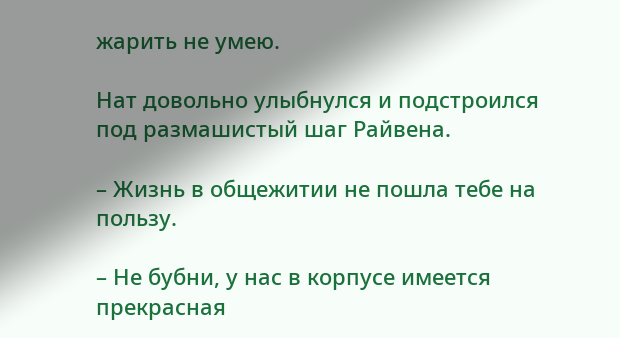жарить не умею.

Нат довольно улыбнулся и подстроился под размашистый шаг Райвена.

– Жизнь в общежитии не пошла тебе на пользу.

– Не бубни, у нас в корпусе имеется прекрасная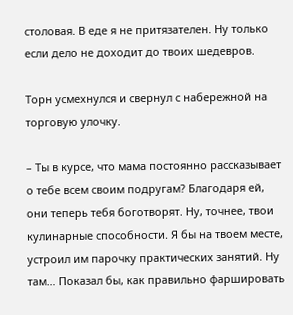столовая. В еде я не притязателен. Ну только если дело не доходит до твоих шедевров.

Торн усмехнулся и свернул с набережной на торговую улочку.

– Ты в курсе, что мама постоянно рассказывает о тебе всем своим подругам? Благодаря ей, они теперь тебя боготворят. Ну, точнее, твои кулинарные способности. Я бы на твоем месте, устроил им парочку практических занятий. Ну там… Показал бы, как правильно фаршировать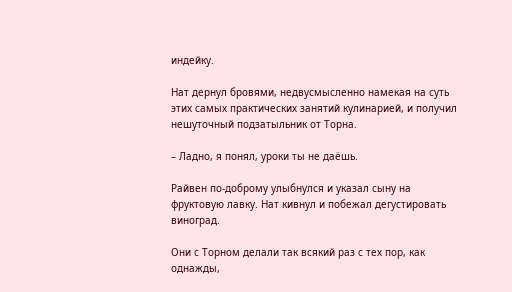индейку.

Нат дернул бровями, недвусмысленно намекая на суть этих самых практических занятий кулинарией, и получил нешуточный подзатыльник от Торна.

– Ладно, я понял, уроки ты не даёшь.

Райвен по-доброму улыбнулся и указал сыну на фруктовую лавку. Нат кивнул и побежал дегустировать виноград.

Они с Торном делали так всякий раз с тех пор, как однажды,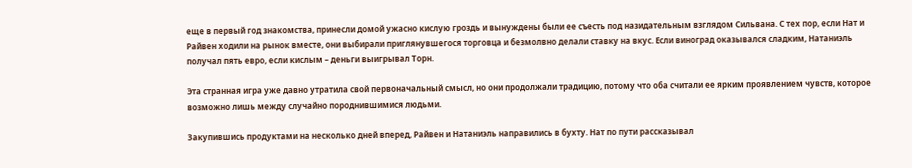еще в первый год знакомства, принесли домой ужасно кислую гроздь и вынуждены были ее съесть под назидательным взглядом Сильвана. С тех пор, если Нат и Райвен ходили на рынок вместе, они выбирали приглянувшегося торговца и безмолвно делали ставку на вкус. Если виноград оказывался сладким, Натаниэль получал пять евро, если кислым – деньги выигрывал Торн.

Эта странная игра уже давно утратила свой первоначальный смысл, но они продолжали традицию, потому что оба считали ее ярким проявлением чувств, которое возможно лишь между случайно породнившимися людьми.

Закупившись продуктами на несколько дней вперед, Райвен и Натаниэль направились в бухту. Нат по пути рассказывал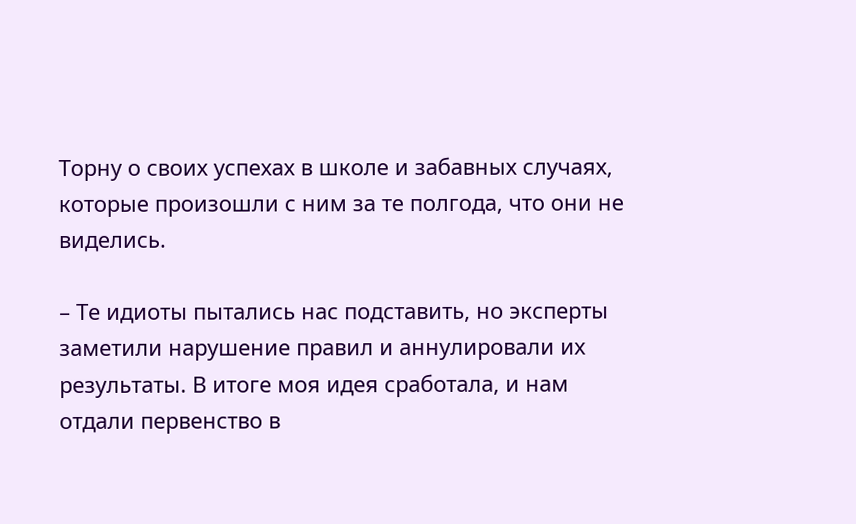Торну о своих успехах в школе и забавных случаях, которые произошли с ним за те полгода, что они не виделись.

– Те идиоты пытались нас подставить, но эксперты заметили нарушение правил и аннулировали их результаты. В итоге моя идея сработала, и нам отдали первенство в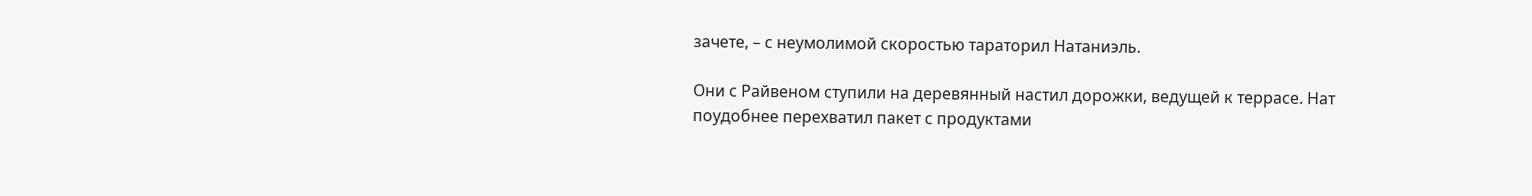зачете, – с неумолимой скоростью тараторил Натаниэль.

Они с Райвеном ступили на деревянный настил дорожки, ведущей к террасе. Нат поудобнее перехватил пакет с продуктами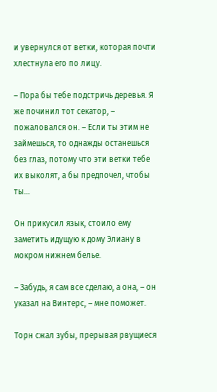и увернулся от ветки, которая почти хлестнула его по лицу.

– Пора бы тебе подстричь деревья. Я же починил тот секатор, – пожаловался он. – Если ты этим не займешься, то однажды останешься без глаз, потому что эти ветки тебе их выколят, а бы предпочел, чтобы ты…

Он прикусил язык, стоило ему заметить идущую к дому Элиану в мокром нижнем белье.

– Забудь, я сам все сделаю, а она, – он указал на Винтерс, – мне поможет.

Торн сжал зубы, прерывая рвущиеся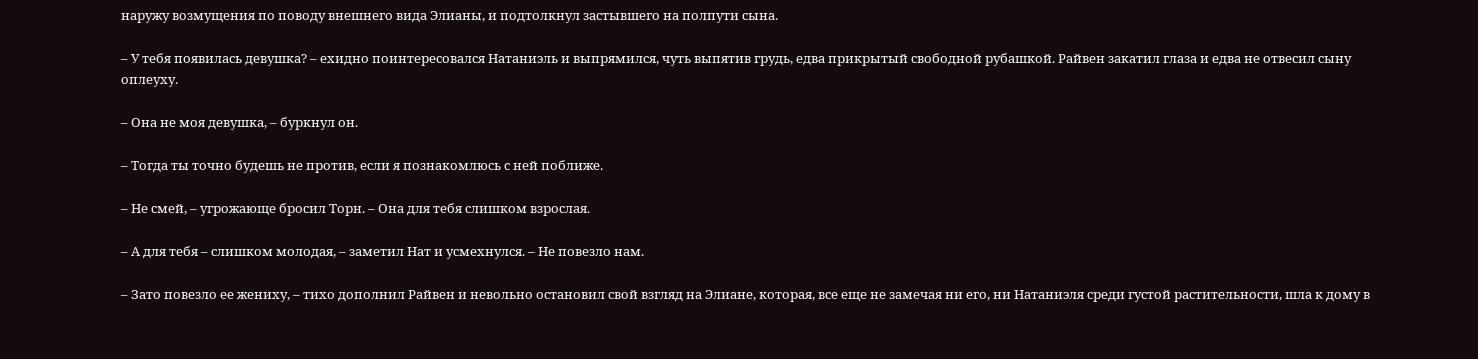наружу возмущения по поводу внешнего вида Элианы, и подтолкнул застывшего на полпути сына.

– У тебя появилась девушка? – ехидно поинтересовался Натаниэль и выпрямился, чуть выпятив грудь, едва прикрытый свободной рубашкой. Райвен закатил глаза и едва не отвесил сыну оплеуху.

– Она не моя девушка, – буркнул он.

– Тогда ты точно будешь не против, если я познакомлюсь с ней поближе.

– Не смей, – угрожающе бросил Торн. – Она для тебя слишком взрослая.

– А для тебя – слишком молодая, – заметил Нат и усмехнулся. – Не повезло нам.

– Зато повезло ее жениху, – тихо дополнил Райвен и невольно остановил свой взгляд на Элиане, которая, все еще не замечая ни его, ни Натаниэля среди густой растительности, шла к дому в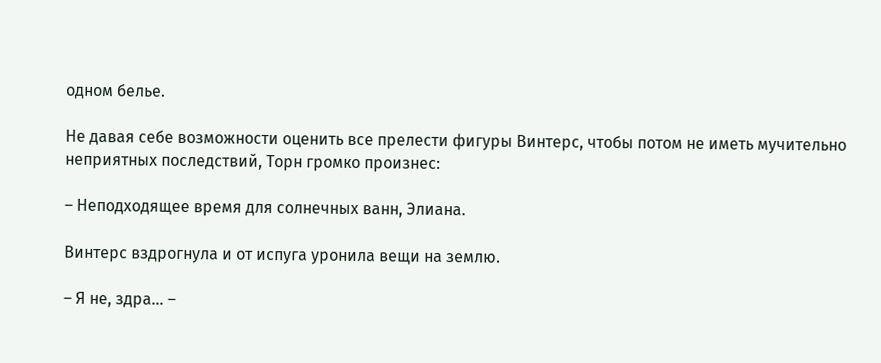одном белье.

Не давая себе возможности оценить все прелести фигуры Винтерс, чтобы потом не иметь мучительно неприятных последствий, Торн громко произнес:

– Неподходящее время для солнечных ванн, Элиана.

Винтерс вздрогнула и от испуга уронила вещи на землю.

– Я не, здра… –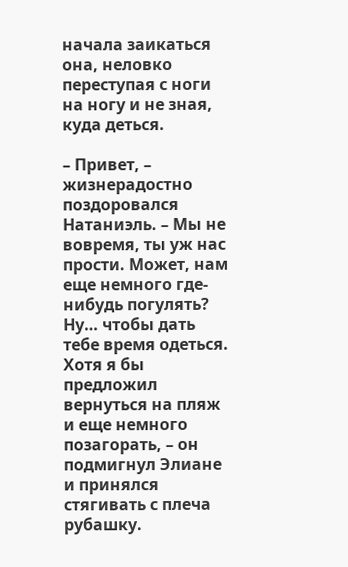начала заикаться она, неловко переступая с ноги на ногу и не зная, куда деться.

– Привет, – жизнерадостно поздоровался Натаниэль. – Мы не вовремя, ты уж нас прости. Может, нам еще немного где-нибудь погулять? Ну… чтобы дать тебе время одеться. Хотя я бы предложил вернуться на пляж и еще немного позагорать, – он подмигнул Элиане и принялся стягивать с плеча рубашку.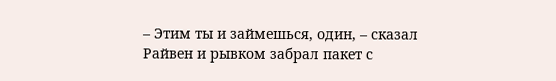– Этим ты и займешься, один, – сказал Райвен и рывком забрал пакет с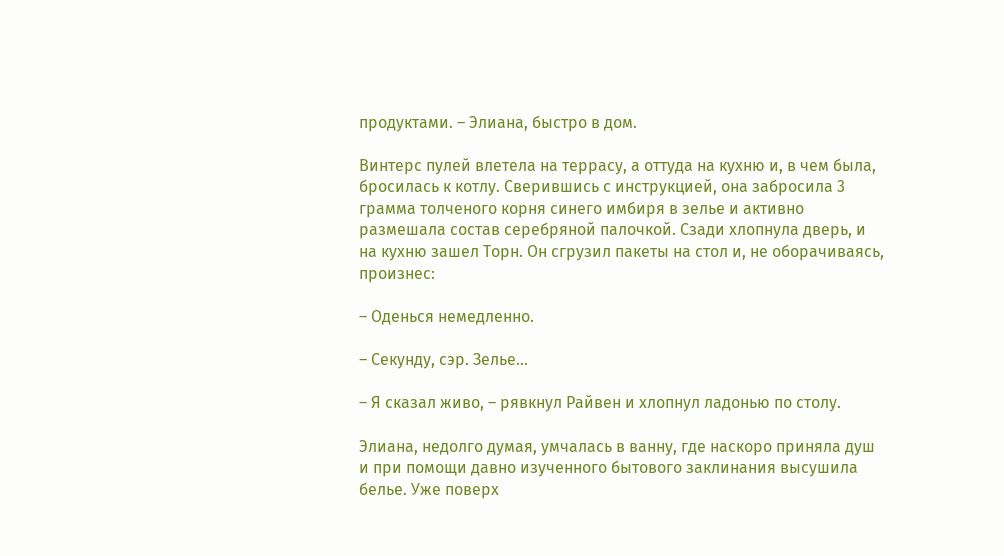продуктами. – Элиана, быстро в дом.

Винтерс пулей влетела на террасу, а оттуда на кухню и, в чем была, бросилась к котлу. Сверившись с инструкцией, она забросила 3 грамма толченого корня синего имбиря в зелье и активно размешала состав серебряной палочкой. Сзади хлопнула дверь, и на кухню зашел Торн. Он сгрузил пакеты на стол и, не оборачиваясь, произнес:

– Оденься немедленно.

– Секунду, сэр. Зелье…

– Я сказал живо, – рявкнул Райвен и хлопнул ладонью по столу.

Элиана, недолго думая, умчалась в ванну, где наскоро приняла душ и при помощи давно изученного бытового заклинания высушила белье. Уже поверх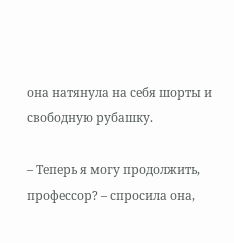она натянула на себя шорты и свободную рубашку.

– Теперь я могу продолжить, профессор? – спросила она,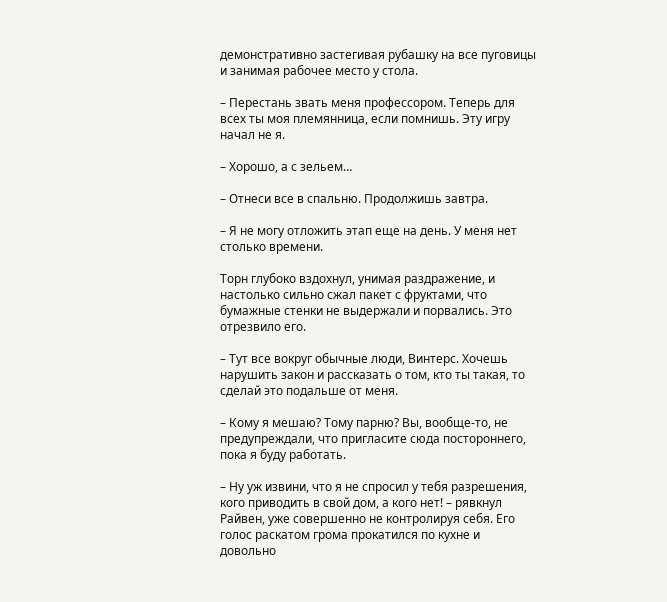демонстративно застегивая рубашку на все пуговицы и занимая рабочее место у стола.

– Перестань звать меня профессором. Теперь для всех ты моя племянница, если помнишь. Эту игру начал не я.

– Хорошо, а с зельем…

– Отнеси все в спальню. Продолжишь завтра.

– Я не могу отложить этап еще на день. У меня нет столько времени.

Торн глубоко вздохнул, унимая раздражение, и настолько сильно сжал пакет с фруктами, что бумажные стенки не выдержали и порвались. Это отрезвило его.

– Тут все вокруг обычные люди, Винтерс. Хочешь нарушить закон и рассказать о том, кто ты такая, то сделай это подальше от меня.

– Кому я мешаю? Тому парню? Вы, вообще-то, не предупреждали, что пригласите сюда постороннего, пока я буду работать.

– Ну уж извини, что я не спросил у тебя разрешения, кого приводить в свой дом, а кого нет! – рявкнул Райвен, уже совершенно не контролируя себя. Его голос раскатом грома прокатился по кухне и довольно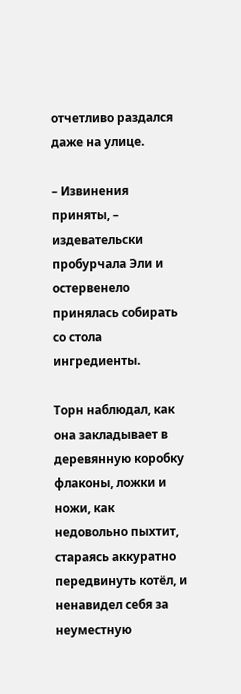отчетливо раздался даже на улице.

– Извинения приняты, – издевательски пробурчала Эли и остервенело принялась собирать со стола ингредиенты.

Торн наблюдал, как она закладывает в деревянную коробку флаконы, ложки и ножи, как недовольно пыхтит, стараясь аккуратно передвинуть котёл, и ненавидел себя за неуместную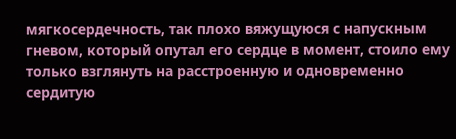мягкосердечность, так плохо вяжущуюся с напускным гневом, который опутал его сердце в момент, стоило ему только взглянуть на расстроенную и одновременно сердитую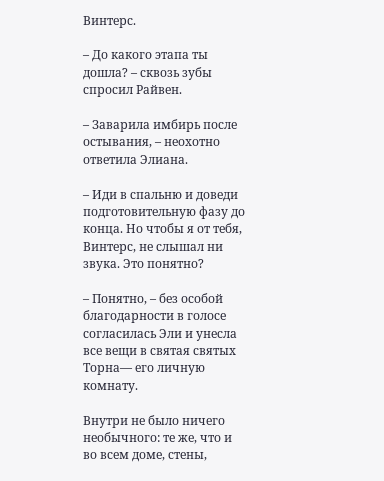Винтерс.

– До какого этапа ты дошла? – сквозь зубы спросил Райвен.

– Заварила имбирь после остывания, – неохотно ответила Элиана.

– Иди в спальню и доведи подготовительную фазу до конца. Но чтобы я от тебя, Винтерс, не слышал ни звука. Это понятно?

– Понятно, – без особой благодарности в голосе согласилась Эли и унесла все вещи в святая святых Торна— его личную комнату.

Внутри не было ничего необычного: те же, что и во всем доме, стены,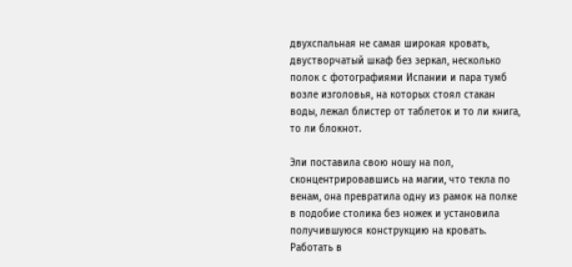двухспальная не самая широкая кровать, двустворчатый шкаф без зеркал, несколько полок с фотографиями Испании и пара тумб возле изголовья, на которых стоял стакан воды, лежал блистер от таблеток и то ли книга, то ли блокнот.

Эли поставила свою ношу на пол, сконцентрировавшись на магии, что текла по венам, она превратила одну из рамок на полке в подобие столика без ножек и установила получившуюся конструкцию на кровать. Работать в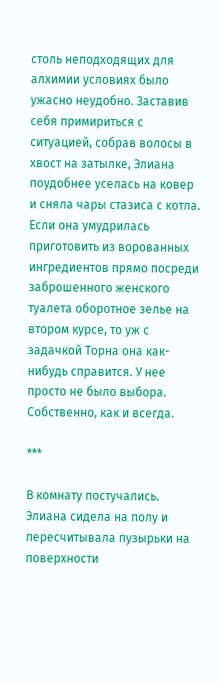столь неподходящих для алхимии условиях было ужасно неудобно. Заставив себя примириться с ситуацией, собрав волосы в хвост на затылке, Элиана поудобнее уселась на ковер и сняла чары стазиса с котла. Если она умудрилась приготовить из ворованных ингредиентов прямо посреди заброшенного женского туалета оборотное зелье на втором курсе, то уж с задачкой Торна она как-нибудь справится. У нее просто не было выбора. Собственно, как и всегда.

***

В комнату постучались. Элиана сидела на полу и пересчитывала пузырьки на поверхности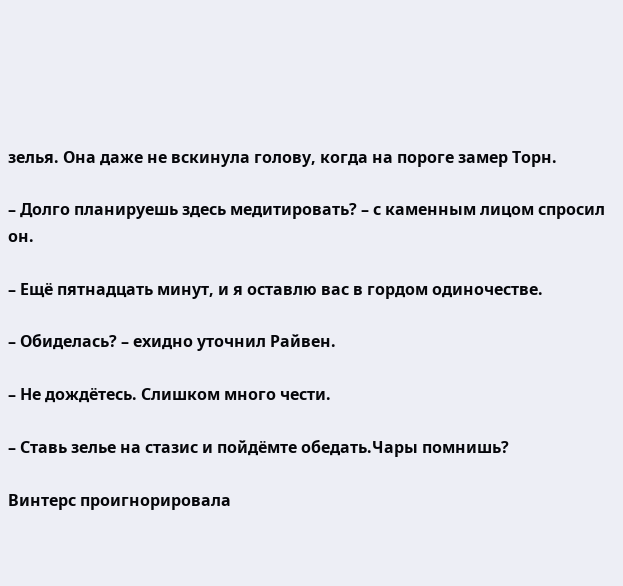зелья. Она даже не вскинула голову, когда на пороге замер Торн.

– Долго планируешь здесь медитировать? – с каменным лицом спросил он.

– Ещё пятнадцать минут, и я оставлю вас в гордом одиночестве.

– Обиделась? – ехидно уточнил Райвен.

– Не дождётесь. Слишком много чести.

– Ставь зелье на стазис и пойдёмте обедать.Чары помнишь?

Винтерс проигнорировала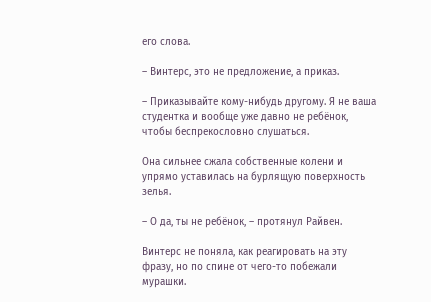его слова.

– Винтерс, это не предложение, а приказ.

– Приказывайте кому-нибудь другому. Я не ваша студентка и вообще уже давно не ребёнок, чтобы беспрекословно слушаться.

Она сильнее сжала собственные колени и упрямо уставилась на бурлящую поверхность зелья.

– О да, ты не ребёнок, – протянул Райвен.

Винтерс не поняла, как реагировать на эту фразу, но по спине от чего-то побежали мурашки.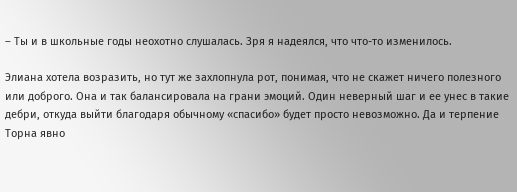– Ты и в школьные годы неохотно слушалась. Зря я надеялся, что что-то изменилось.

Элиана хотела возразить, но тут же захлопнула рот, понимая, что не скажет ничего полезного или доброго. Она и так балансировала на грани эмоций. Один неверный шаг и ее унес в такие дебри, откуда выйти благодаря обычному «спасибо» будет просто невозможно. Да и терпение Торна явно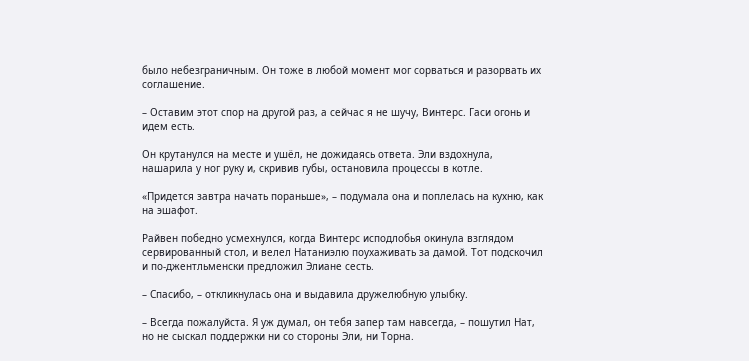было небезграничным. Он тоже в любой момент мог сорваться и разорвать их соглашение.

– Оставим этот спор на другой раз, а сейчас я не шучу, Винтерс. Гаси огонь и идем есть.

Он крутанулся на месте и ушёл, не дожидаясь ответа. Эли вздохнула, нашарила у ног руку и, скривив губы, остановила процессы в котле.

«Придется завтра начать пораньше», – подумала она и поплелась на кухню, как на эшафот.

Райвен победно усмехнулся, когда Винтерс исподлобья окинула взглядом сервированный стол, и велел Натаниэлю поухаживать за дамой. Тот подскочил и по-джентльменски предложил Элиане сесть.

– Спасибо, – откликнулась она и выдавила дружелюбную улыбку.

– Всегда пожалуйста. Я уж думал, он тебя запер там навсегда, – пошутил Нат, но не сыскал поддержки ни со стороны Эли, ни Торна.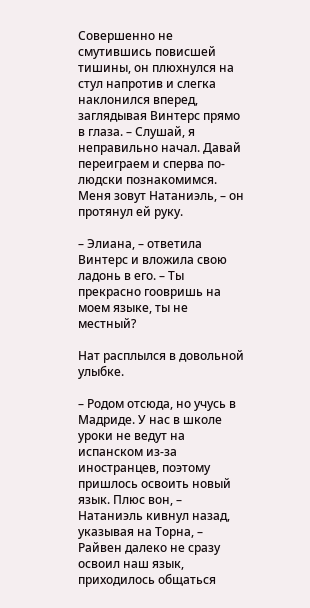Совершенно не смутившись повисшей тишины, он плюхнулся на стул напротив и слегка наклонился вперед, заглядывая Винтерс прямо в глаза. – Слушай, я неправильно начал. Давай переиграем и сперва по-людски познакомимся. Меня зовут Натаниэль, – он протянул ей руку.

– Элиана, – ответила Винтерс и вложила свою ладонь в его. – Ты прекрасно гоовришь на моем языке, ты не местный?

Нат расплылся в довольной улыбке.

– Родом отсюда, но учусь в Мадриде. У нас в школе уроки не ведут на испанском из-за иностранцев, поэтому пришлось освоить новый язык. Плюс вон, – Натаниэль кивнул назад, указывая на Торна, – Райвен далеко не сразу освоил наш язык, приходилось общаться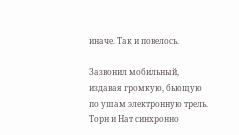иначе. Так и повелось.

Зазвонил мобильный, издавая громкую, бьющую по ушам электронную трель. Торн и Нат синхронно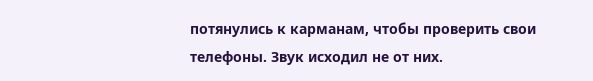потянулись к карманам, чтобы проверить свои телефоны. Звук исходил не от них.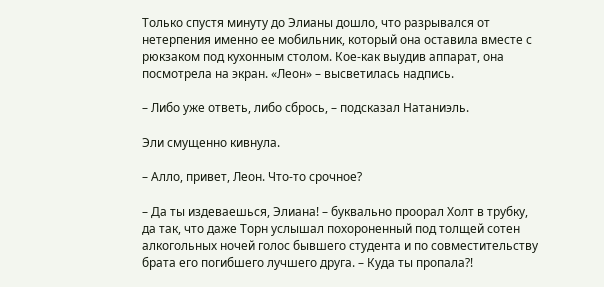Только спустя минуту до Элианы дошло, что разрывался от нетерпения именно ее мобильник, который она оставила вместе с рюкзаком под кухонным столом. Кое-как выудив аппарат, она посмотрела на экран. «Леон» – высветилась надпись.

– Либо уже ответь, либо сбрось, – подсказал Натаниэль.

Эли смущенно кивнула.

– Алло, привет, Леон. Что-то срочное?

– Да ты издеваешься, Элиана! – буквально проорал Холт в трубку, да так, что даже Торн услышал похороненный под толщей сотен алкогольных ночей голос бывшего студента и по совместительству брата его погибшего лучшего друга. – Куда ты пропала?!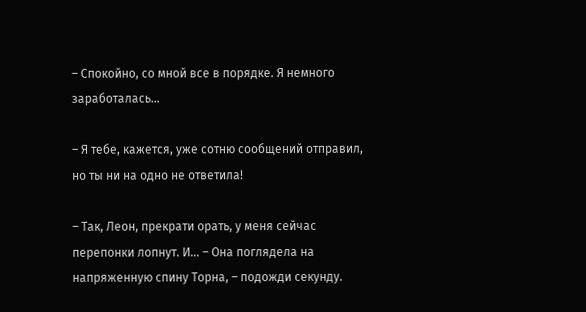– Спокойно, со мной все в порядке. Я немного заработалась…

– Я тебе, кажется, уже сотню сообщений отправил, но ты ни на одно не ответила!

– Так, Леон, прекрати орать, у меня сейчас перепонки лопнут. И… – Она поглядела на напряженную спину Торна, – подожди секунду.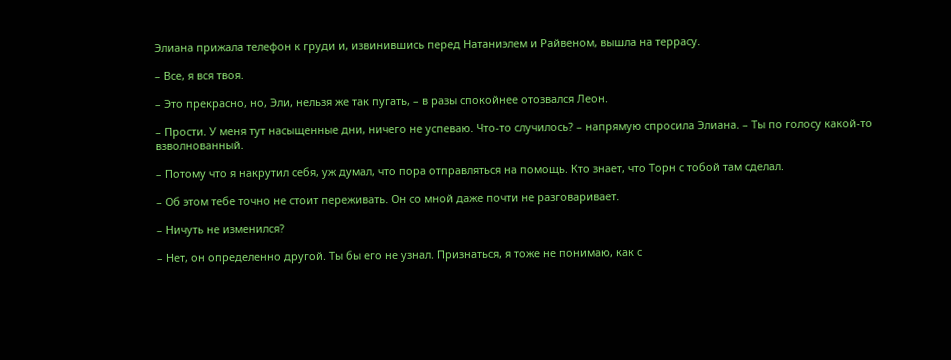Элиана прижала телефон к груди и, извинившись перед Натаниэлем и Райвеном, вышла на террасу.

– Все, я вся твоя.

– Это прекрасно, но, Эли, нельзя же так пугать, – в разы спокойнее отозвался Леон.

– Прости. У меня тут насыщенные дни, ничего не успеваю. Что-то случилось? – напрямую спросила Элиана. – Ты по голосу какой-то взволнованный.

– Потому что я накрутил себя, уж думал, что пора отправляться на помощь. Кто знает, что Торн с тобой там сделал.

– Об этом тебе точно не стоит переживать. Он со мной даже почти не разговаривает.

– Ничуть не изменился?

– Нет, он определенно другой. Ты бы его не узнал. Признаться, я тоже не понимаю, как с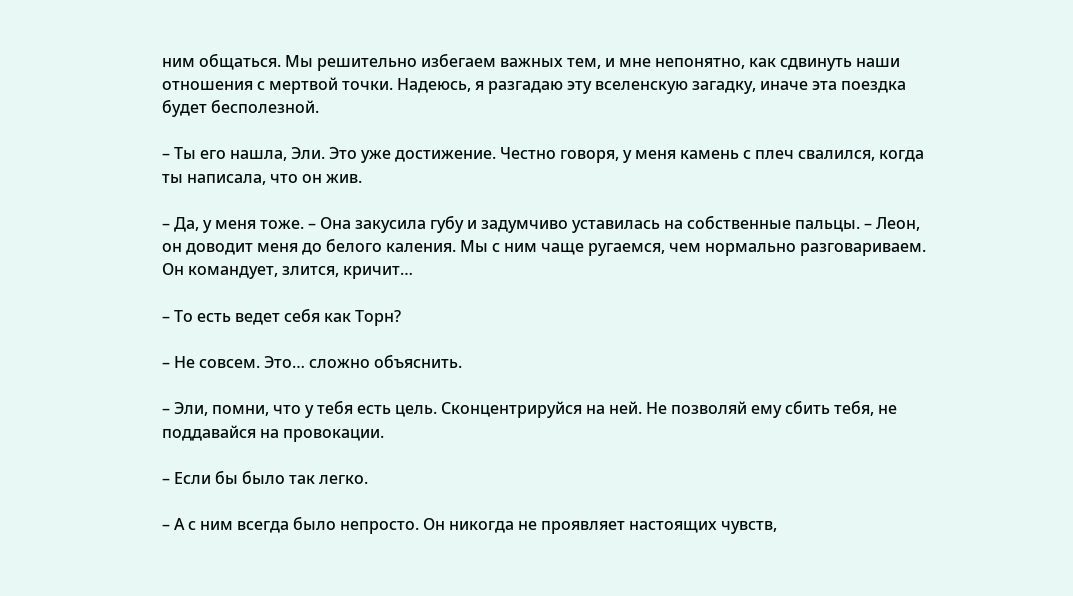ним общаться. Мы решительно избегаем важных тем, и мне непонятно, как сдвинуть наши отношения с мертвой точки. Надеюсь, я разгадаю эту вселенскую загадку, иначе эта поездка будет бесполезной.

– Ты его нашла, Эли. Это уже достижение. Честно говоря, у меня камень с плеч свалился, когда ты написала, что он жив.

– Да, у меня тоже. – Она закусила губу и задумчиво уставилась на собственные пальцы. – Леон, он доводит меня до белого каления. Мы с ним чаще ругаемся, чем нормально разговариваем. Он командует, злится, кричит…

– То есть ведет себя как Торн?

– Не совсем. Это… сложно объяснить.

– Эли, помни, что у тебя есть цель. Сконцентрируйся на ней. Не позволяй ему сбить тебя, не поддавайся на провокации.

– Если бы было так легко.

– А с ним всегда было непросто. Он никогда не проявляет настоящих чувств,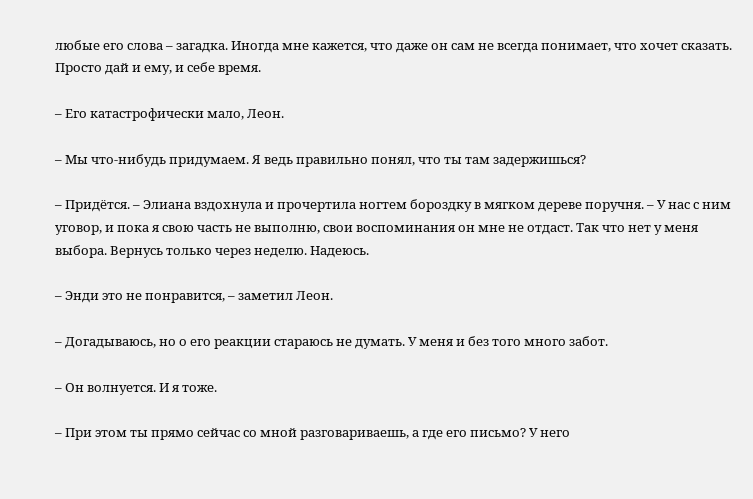любые его слова – загадка. Иногда мне кажется, что даже он сам не всегда понимает, что хочет сказать. Просто дай и ему, и себе время.

– Его катастрофически мало, Леон.

– Мы что-нибудь придумаем. Я ведь правильно понял, что ты там задержишься?

– Придётся. – Элиана вздохнула и прочертила ногтем бороздку в мягком дереве поручня. – У нас с ним уговор, и пока я свою часть не выполню, свои воспоминания он мне не отдаст. Так что нет у меня выбора. Вернусь только через неделю. Надеюсь.

– Энди это не понравится, – заметил Леон.

– Догадываюсь, но о его реакции стараюсь не думать. У меня и без того много забот.

– Он волнуется. И я тоже.

– При этом ты прямо сейчас со мной разговариваешь, а где его письмо? У него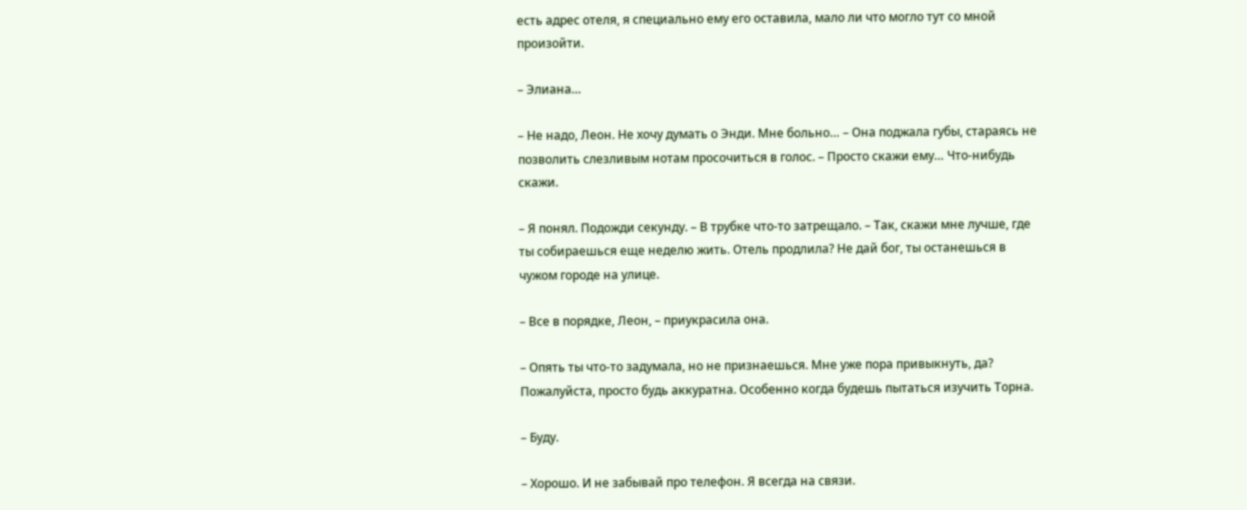есть адрес отеля, я специально ему его оставила, мало ли что могло тут со мной произойти.

– Элиана…

– Не надо, Леон. Не хочу думать о Энди. Мне больно… – Она поджала губы, стараясь не позволить слезливым нотам просочиться в голос. – Просто скажи ему… Что-нибудь скажи.

– Я понял. Подожди секунду. – В трубке что-то затрещало. – Так, скажи мне лучше, где ты собираешься еще неделю жить. Отель продлила? Не дай бог, ты останешься в чужом городе на улице.

– Все в порядке, Леон, – приукрасила она.

– Опять ты что-то задумала, но не признаешься. Мне уже пора привыкнуть, да? Пожалуйста, просто будь аккуратна. Особенно когда будешь пытаться изучить Торна.

– Буду.

– Хорошо. И не забывай про телефон. Я всегда на связи.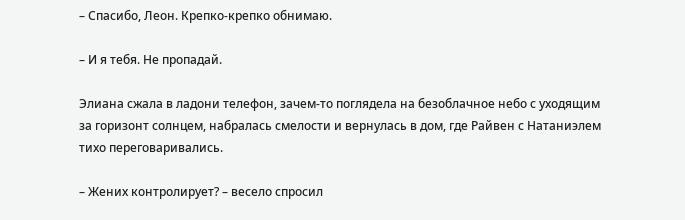– Спасибо, Леон. Крепко-крепко обнимаю.

– И я тебя. Не пропадай.

Элиана сжала в ладони телефон, зачем-то поглядела на безоблачное небо с уходящим за горизонт солнцем, набралась смелости и вернулась в дом, где Райвен с Натаниэлем тихо переговаривались.

– Жених контролирует? – весело спросил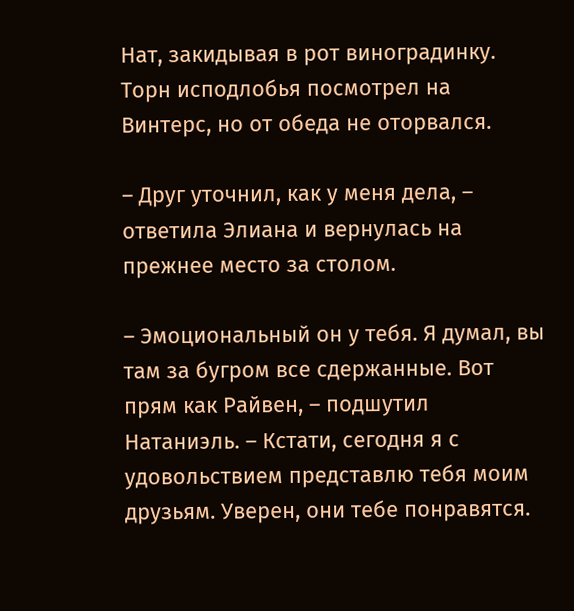Нат, закидывая в рот виноградинку. Торн исподлобья посмотрел на Винтерс, но от обеда не оторвался.

– Друг уточнил, как у меня дела, – ответила Элиана и вернулась на прежнее место за столом.

– Эмоциональный он у тебя. Я думал, вы там за бугром все сдержанные. Вот прям как Райвен, – подшутил Натаниэль. – Кстати, сегодня я с удовольствием представлю тебя моим друзьям. Уверен, они тебе понравятся.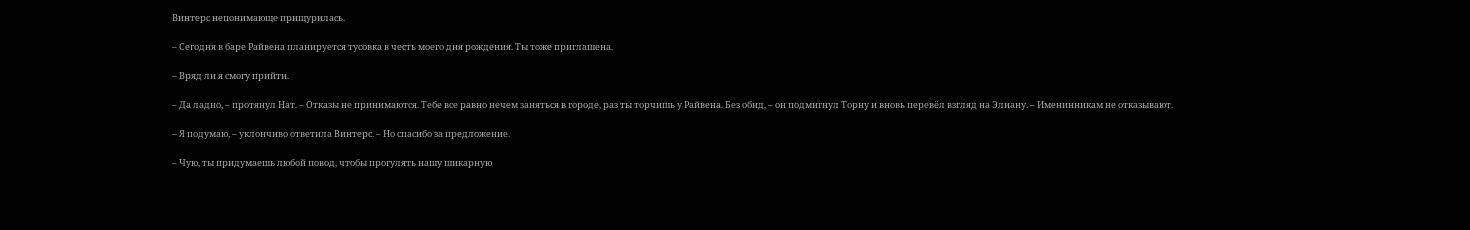Винтерс непонимающе прищурилась.

– Сегодня в баре Райвена планируется тусовка в честь моего дня рождения. Ты тоже приглашена.

– Вряд ли я смогу прийти.

– Да ладно, – протянул Нат. – Отказы не принимаются. Тебе все равно нечем заняться в городе, раз ты торчишь у Райвена. Без обид, – он подмигнул Торну и вновь перевёл взгляд на Элиану. – Именинникам не отказывают.

– Я подумаю, – уклончиво ответила Винтерс. – Но спасибо за предложение.

– Чую, ты придумаешь любой повод, чтобы прогулять нашу шикарную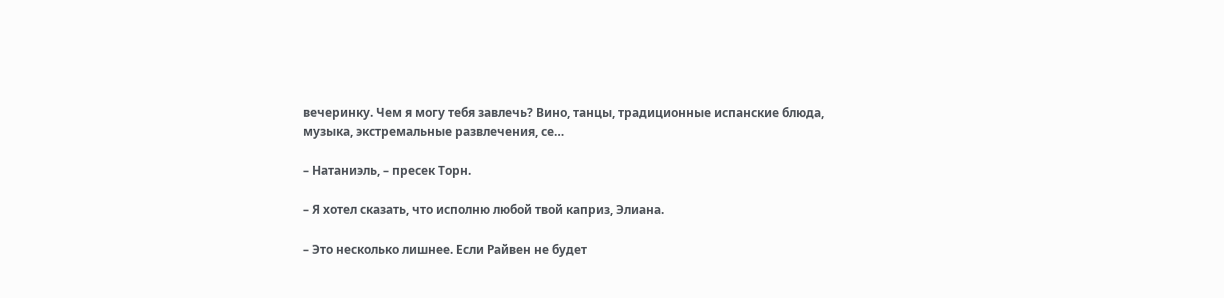вечеринку. Чем я могу тебя завлечь? Вино, танцы, традиционные испанские блюда, музыка, экстремальные развлечения, се…

– Натаниэль, – пресек Торн.

– Я хотел сказать, что исполню любой твой каприз, Элиана.

– Это несколько лишнее. Если Райвен не будет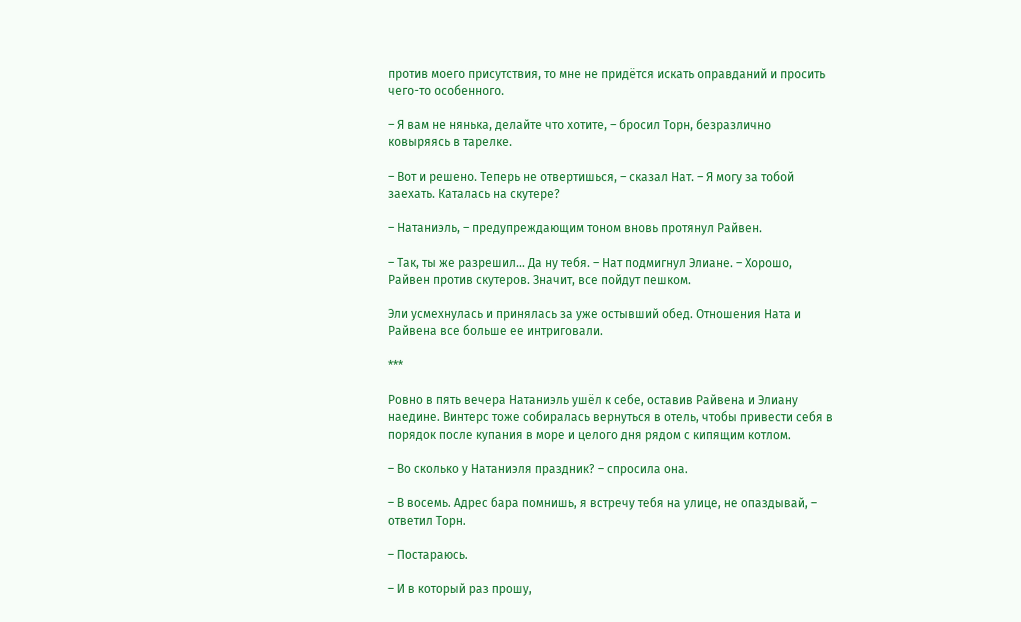против моего присутствия, то мне не придётся искать оправданий и просить чего-то особенного.

– Я вам не нянька, делайте что хотите, – бросил Торн, безразлично ковыряясь в тарелке.

– Вот и решено. Теперь не отвертишься, – сказал Нат. – Я могу за тобой заехать. Каталась на скутере?

– Натаниэль, – предупреждающим тоном вновь протянул Райвен.

– Так, ты же разрешил… Да ну тебя. – Нат подмигнул Элиане. – Хорошо, Райвен против скутеров. Значит, все пойдут пешком.

Эли усмехнулась и принялась за уже остывший обед. Отношения Ната и Райвена все больше ее интриговали.

***

Ровно в пять вечера Натаниэль ушёл к себе, оставив Райвена и Элиану наедине. Винтерс тоже собиралась вернуться в отель, чтобы привести себя в порядок после купания в море и целого дня рядом с кипящим котлом.

– Во сколько у Натаниэля праздник? – спросила она.

– В восемь. Адрес бара помнишь, я встречу тебя на улице, не опаздывай, – ответил Торн.

– Постараюсь.

– И в который раз прошу,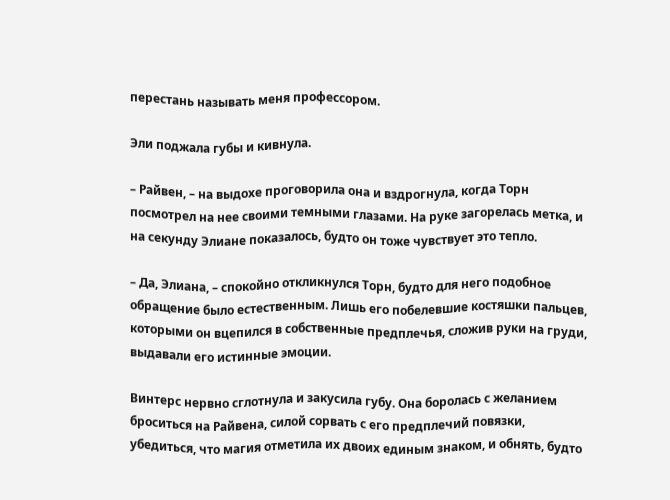перестань называть меня профессором.

Эли поджала губы и кивнула.

– Райвен, – на выдохе проговорила она и вздрогнула, когда Торн посмотрел на нее своими темными глазами. На руке загорелась метка, и на секунду Элиане показалось, будто он тоже чувствует это тепло.

– Да, Элиана, – спокойно откликнулся Торн, будто для него подобное обращение было естественным. Лишь его побелевшие костяшки пальцев, которыми он вцепился в собственные предплечья, сложив руки на груди, выдавали его истинные эмоции.

Винтерс нервно сглотнула и закусила губу. Она боролась с желанием броситься на Райвена, силой сорвать с его предплечий повязки, убедиться, что магия отметила их двоих единым знаком, и обнять, будто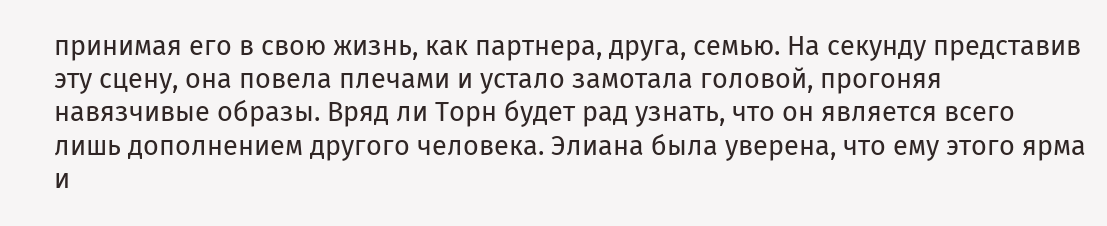принимая его в свою жизнь, как партнера, друга, семью. На секунду представив эту сцену, она повела плечами и устало замотала головой, прогоняя навязчивые образы. Вряд ли Торн будет рад узнать, что он является всего лишь дополнением другого человека. Элиана была уверена, что ему этого ярма и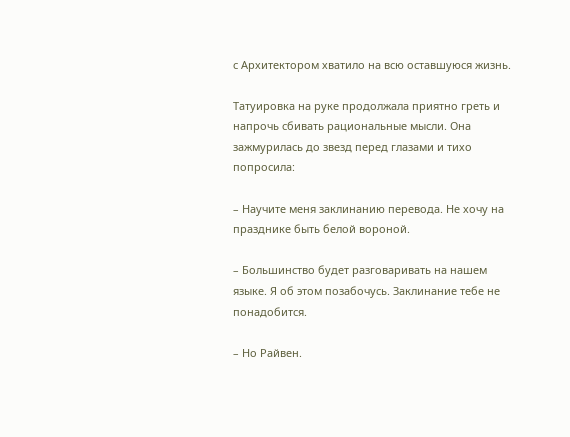с Архитектором хватило на всю оставшуюся жизнь.

Татуировка на руке продолжала приятно греть и напрочь сбивать рациональные мысли. Она зажмурилась до звезд перед глазами и тихо попросила:

– Научите меня заклинанию перевода. Не хочу на празднике быть белой вороной.

– Большинство будет разговаривать на нашем языке. Я об этом позабочусь. Заклинание тебе не понадобится.

– Но Райвен.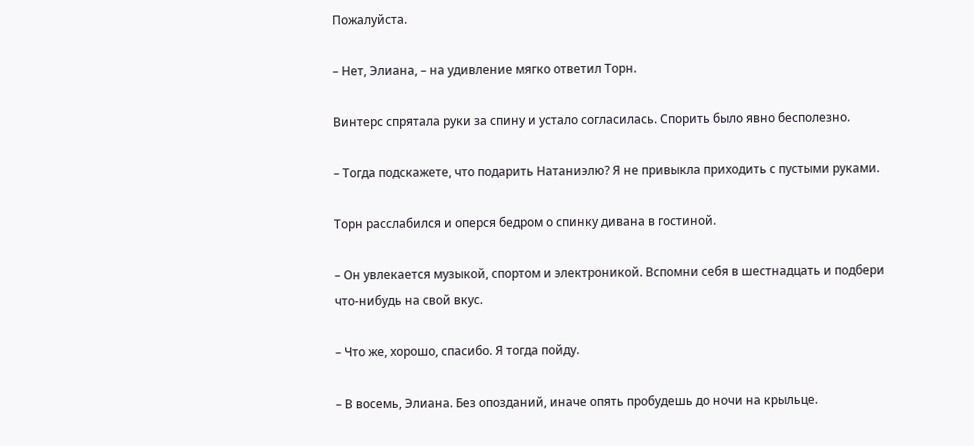Пожалуйста.

– Нет, Элиана, – на удивление мягко ответил Торн.

Винтерс спрятала руки за спину и устало согласилась. Спорить было явно бесполезно.

– Тогда подскажете, что подарить Натаниэлю? Я не привыкла приходить с пустыми руками.

Торн расслабился и оперся бедром о спинку дивана в гостиной.

– Он увлекается музыкой, спортом и электроникой. Вспомни себя в шестнадцать и подбери что-нибудь на свой вкус.

– Что же, хорошо, спасибо. Я тогда пойду.

– В восемь, Элиана. Без опозданий, иначе опять пробудешь до ночи на крыльце.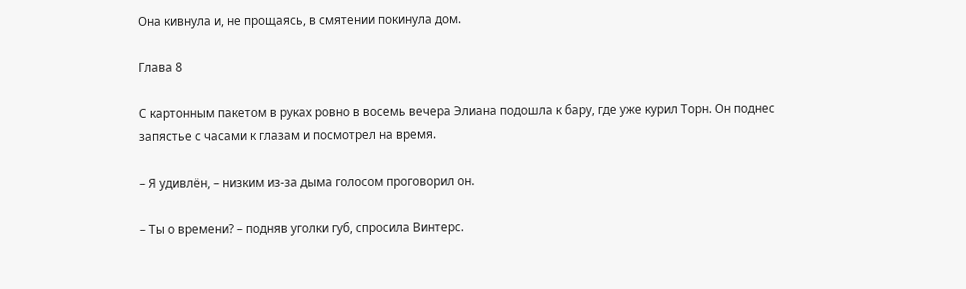Она кивнула и, не прощаясь, в смятении покинула дом.

Глава 8

С картонным пакетом в руках ровно в восемь вечера Элиана подошла к бару, где уже курил Торн. Он поднес запястье с часами к глазам и посмотрел на время.

– Я удивлён, – низким из-за дыма голосом проговорил он.

– Ты о времени? – подняв уголки губ, спросила Винтерс.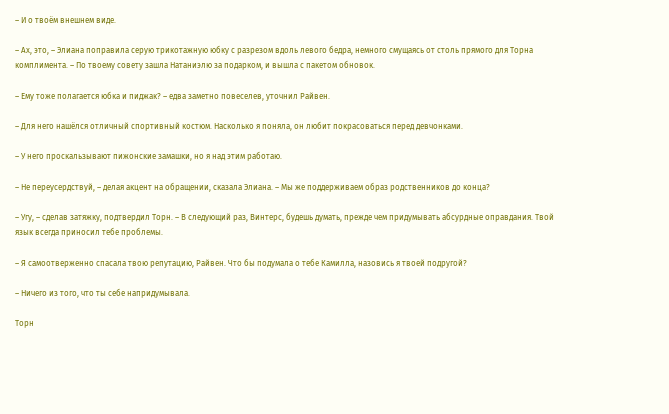– И о твоём внешнем виде.

– Ах, это, – Элиана поправила серую трикотажную юбку с разрезом вдоль левого бедра, немного смущаясь от столь прямого для Торна комплимента. – По твоему совету зашла Натаниэлю за подарком, и вышла с пакетом обновок.

– Ему тоже полагается юбка и пиджак? – едва заметно повеселев, уточнил Райвен.

– Для него нашёлся отличный спортивный костюм. Насколько я поняла, он любит покрасоваться перед девчонками.

– У него проскальзывают пижонские замашки, но я над этим работаю.

– Не переусердствуй, – делая акцент на обращении, сказала Элиана. – Мы же поддерживаем образ родственников до конца?

– Угу, – сделав затяжку, подтвердил Торн. – В следующий раз, Винтерс, будешь думать, прежде чем придумывать абсурдные оправдания. Твой язык всегда приносил тебе проблемы.

– Я самоотверженно спасала твою репутацию, Райвен. Что бы подумала о тебе Камилла, назовись я твоей подругой?

– Ничего из того, что ты себе напридумывала.

Торн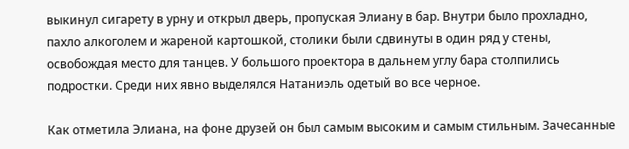выкинул сигарету в урну и открыл дверь, пропуская Элиану в бар. Внутри было прохладно, пахло алкоголем и жареной картошкой, столики были сдвинуты в один ряд у стены, освобождая место для танцев. У большого проектора в дальнем углу бара столпились подростки. Среди них явно выделялся Натаниэль одетый во все черное.

Как отметила Элиана, на фоне друзей он был самым высоким и самым стильным. Зачесанные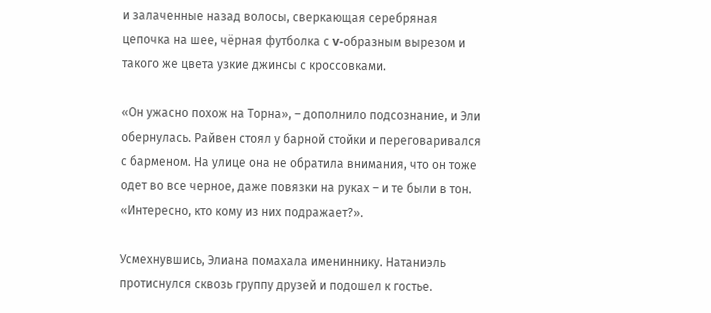и залаченные назад волосы, сверкающая серебряная цепочка на шее, чёрная футболка с v-образным вырезом и такого же цвета узкие джинсы с кроссовками.

«Он ужасно похож на Торна», – дополнило подсознание, и Эли обернулась. Райвен стоял у барной стойки и переговаривался с барменом. На улице она не обратила внимания, что он тоже одет во все черное, даже повязки на руках – и те были в тон. «Интересно, кто кому из них подражает?».

Усмехнувшись, Элиана помахала имениннику. Натаниэль протиснулся сквозь группу друзей и подошел к гостье.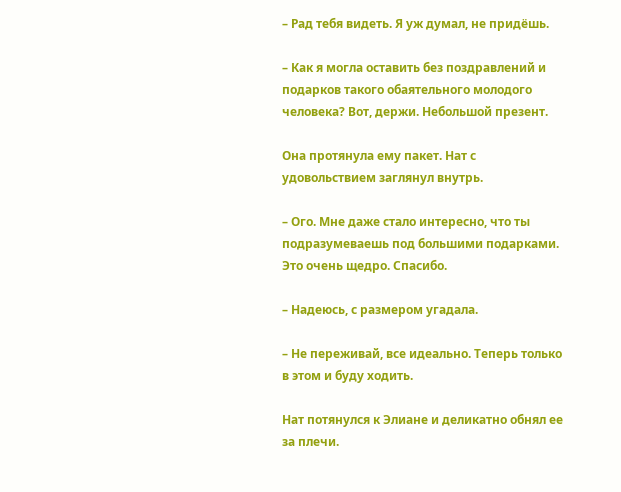– Рад тебя видеть. Я уж думал, не придёшь.

– Как я могла оставить без поздравлений и подарков такого обаятельного молодого человека? Вот, держи. Небольшой презент.

Она протянула ему пакет. Нат с удовольствием заглянул внутрь.

– Ого. Мне даже стало интересно, что ты подразумеваешь под большими подарками. Это очень щедро. Спасибо.

– Надеюсь, с размером угадала.

– Не переживай, все идеально. Теперь только в этом и буду ходить.

Нат потянулся к Элиане и деликатно обнял ее за плечи.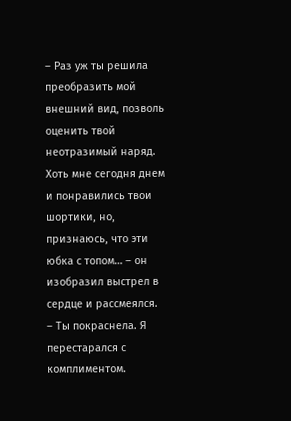– Раз уж ты решила преобразить мой внешний вид, позволь оценить твой неотразимый наряд. Хоть мне сегодня днем и понравились твои шортики, но, признаюсь, что эти юбка с топом… – он изобразил выстрел в сердце и рассмеялся. – Ты покраснела. Я перестарался с комплиментом.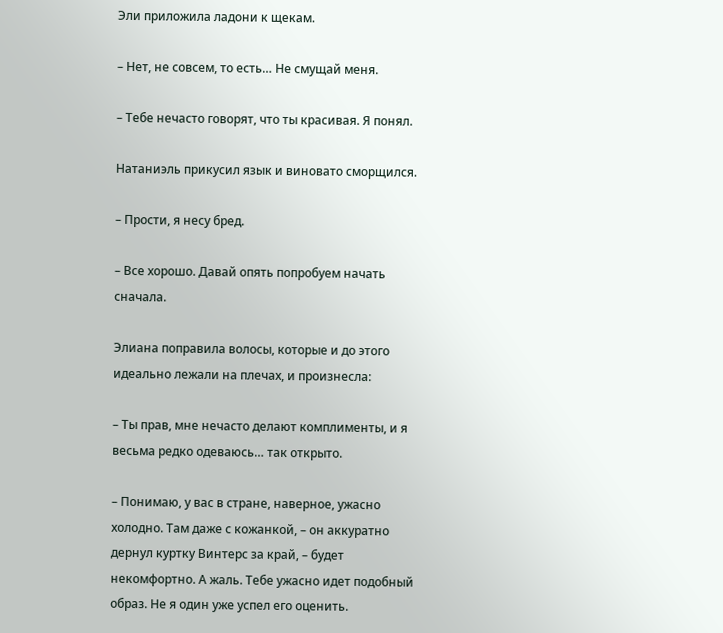Эли приложила ладони к щекам.

– Нет, не совсем, то есть… Не смущай меня.

– Тебе нечасто говорят, что ты красивая. Я понял.

Натаниэль прикусил язык и виновато сморщился.

– Прости, я несу бред.

– Все хорошо. Давай опять попробуем начать сначала.

Элиана поправила волосы, которые и до этого идеально лежали на плечах, и произнесла:

– Ты прав, мне нечасто делают комплименты, и я весьма редко одеваюсь… так открыто.

– Понимаю, у вас в стране, наверное, ужасно холодно. Там даже с кожанкой, – он аккуратно дернул куртку Винтерс за край, – будет некомфортно. А жаль. Тебе ужасно идет подобный образ. Не я один уже успел его оценить.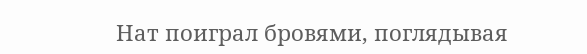Нат поиграл бровями, поглядывая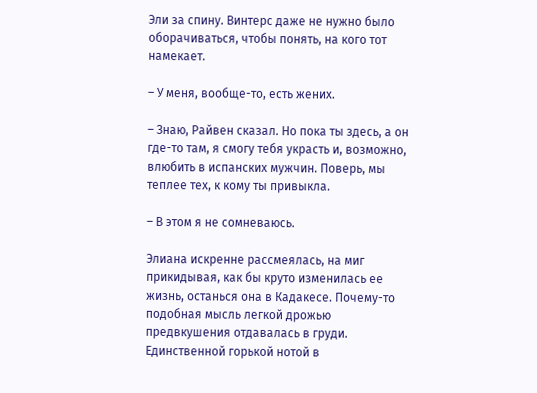Эли за спину. Винтерс даже не нужно было оборачиваться, чтобы понять, на кого тот намекает.

– У меня, вообще-то, есть жених.

– Знаю, Райвен сказал. Но пока ты здесь, а он где-то там, я смогу тебя украсть и, возможно, влюбить в испанских мужчин. Поверь, мы теплее тех, к кому ты привыкла.

– В этом я не сомневаюсь.

Элиана искренне рассмеялась, на миг прикидывая, как бы круто изменилась ее жизнь, останься она в Кадакесе. Почему-то подобная мысль легкой дрожью предвкушения отдавалась в груди. Единственной горькой нотой в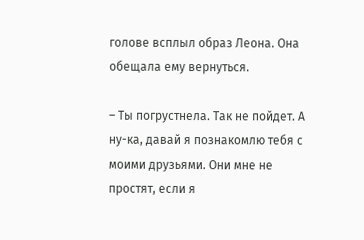голове всплыл образ Леона. Она обещала ему вернуться.

– Ты погрустнела. Так не пойдет. А ну-ка, давай я познакомлю тебя с моими друзьями. Они мне не простят, если я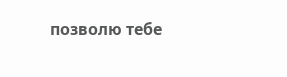позволю тебе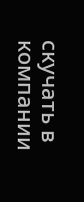скучать в компании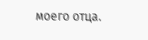моего отца.